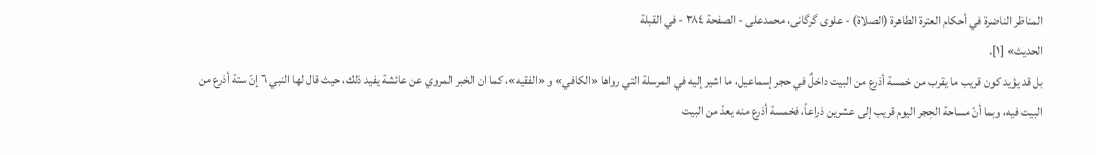المناظر الناضرة في أحکام العترة الطاهرة (الصلاة) - علوی گرگانی، محمدعلی - الصفحة ٣٨٤ - في القبلة
الحديث» [١].
بل قد يؤيد كون قريب ما يقرب من خمسة أذرع من البيت داخلٌ في حجر إسماعيل، ما اشير إليه في المرسلة التي رواها «الكافي» و «الفقيه»، كما ان الخبر المروي عن عائشة يفيد ذلك، حيث قال لها النبي ٦ إنّ ستة أذرع من البيت فيه، وبما أنّ مساحة الحِجر اليوم قريب إلى عشرين ذراعاً، فخمسة أذرع منه يعدّ من البيت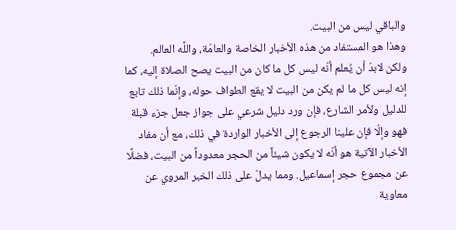والباقي ليس من البيت.
وهذا هو المستفاد من هذه الأخبار الخاصة والعامّة، واللَّه العالم.
ولكن لابدّ أن يُعلم أنّه ليس كل ما كان من البيت يصح الصلاة إليه، كما إنه ليس كل ما لم يكن من البيت لا يقع الطواف حوله، وإنّما ذلك تابع للدليل ولأمر الشارع، فإن ورد دليل شرعي على جواز جعل جزء قبلة فهو وإلّا فإن علينا الرجوع إلى الأخبار الواردة في ذلك، مع أن مفاد الأخبار الآتية هو أنّه لا يكون شيئاً من الحجر معدوداً من البيت، فضلًا عن مجموع حجر إسماعيل. ومما يدلّ على ذلك الخبر المروي عن معاوية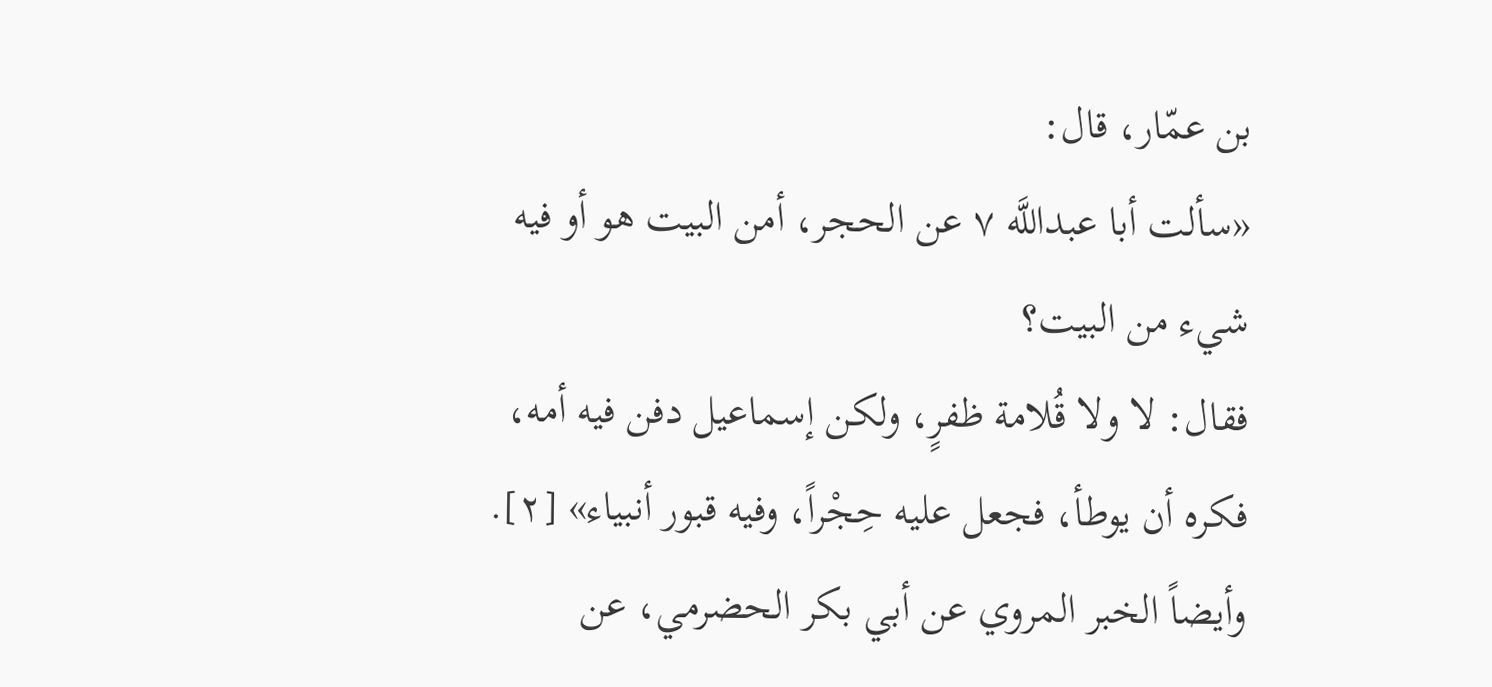بن عمّار، قال:
«سألت أبا عبداللَّه ٧ عن الحجر، أمن البيت هو أو فيه شيء من البيت؟
فقال: لا ولا قُلامة ظفرٍ، ولكن إسماعيل دفن فيه أمه، فكره أن يوطأ، فجعل عليه حِجْراً، وفيه قبور أنبياء» [٢].
وأيضاً الخبر المروي عن أبي بكر الحضرمي، عن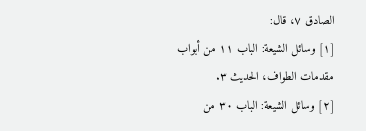الصادق ٧، قال:
[١] وسائل الشيعة: الباب ١١ من أبواب مقدمات الطواف، الحديث ٣.
[٢] وسائل الشيعة: الباب ٣٠ من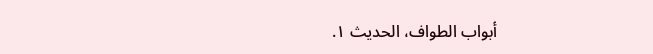أبواب الطواف، الحديث ١.